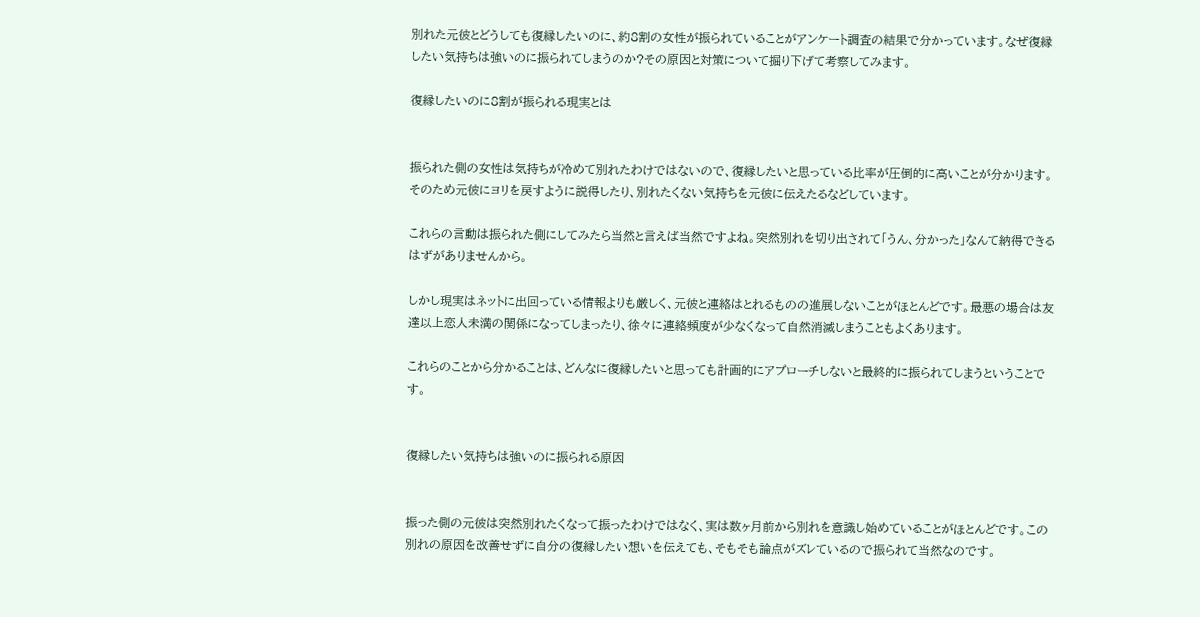別れた元彼とどうしても復縁したいのに、約8割の女性が振られていることがアンケート調査の結果で分かっています。なぜ復縁したい気持ちは強いのに振られてしまうのか?その原因と対策について掘り下げて考察してみます。

復縁したいのに8割が振られる現実とは


振られた側の女性は気持ちが冷めて別れたわけではないので、復縁したいと思っている比率が圧倒的に高いことが分かります。そのため元彼にヨリを戻すように説得したり、別れたくない気持ちを元彼に伝えたるなどしています。

これらの言動は振られた側にしてみたら当然と言えば当然ですよね。突然別れを切り出されて「うん、分かった」なんて納得できるはずがありませんから。

しかし現実はネットに出回っている情報よりも厳しく、元彼と連絡はとれるものの進展しないことがほとんどです。最悪の場合は友達以上恋人未満の関係になってしまったり、徐々に連絡頻度が少なくなって自然消滅しまうこともよくあります。

これらのことから分かることは、どんなに復縁したいと思っても計画的にアプローチしないと最終的に振られてしまうということです。


復縁したい気持ちは強いのに振られる原因


振った側の元彼は突然別れたくなって振ったわけではなく、実は数ヶ月前から別れを意識し始めていることがほとんどです。この別れの原因を改善せずに自分の復縁したい想いを伝えても、そもそも論点がズレているので振られて当然なのです。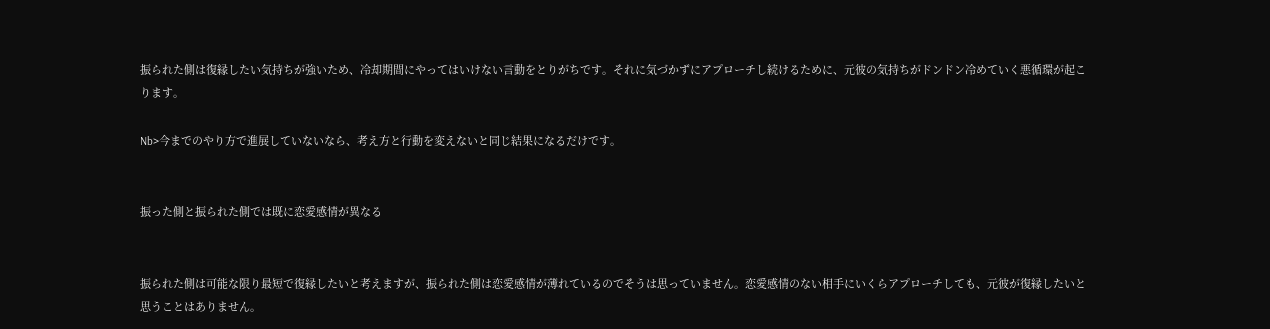振られた側は復縁したい気持ちが強いため、冷却期間にやってはいけない言動をとりがちです。それに気づかずにアプローチし続けるために、元彼の気持ちがドンドン冷めていく悪循環が起こります。

Nb>今までのやり方で進展していないなら、考え方と行動を変えないと同じ結果になるだけです。


振った側と振られた側では既に恋愛感情が異なる


振られた側は可能な限り最短で復縁したいと考えますが、振られた側は恋愛感情が薄れているのでそうは思っていません。恋愛感情のない相手にいくらアプローチしても、元彼が復縁したいと思うことはありません。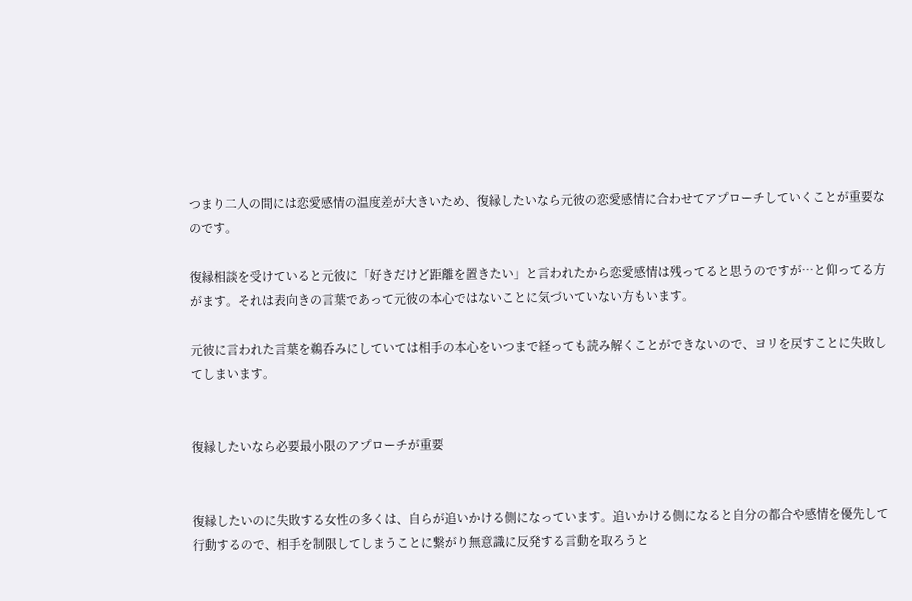つまり二人の間には恋愛感情の温度差が大きいため、復縁したいなら元彼の恋愛感情に合わせてアプローチしていくことが重要なのです。

復縁相談を受けていると元彼に「好きだけど距離を置きたい」と言われたから恋愛感情は残ってると思うのですが…と仰ってる方がます。それは表向きの言葉であって元彼の本心ではないことに気づいていない方もいます。

元彼に言われた言葉を鵜呑みにしていては相手の本心をいつまで経っても読み解くことができないので、ヨリを戻すことに失敗してしまいます。


復縁したいなら必要最小限のアプローチが重要


復縁したいのに失敗する女性の多くは、自らが追いかける側になっています。追いかける側になると自分の都合や感情を優先して行動するので、相手を制限してしまうことに繋がり無意識に反発する言動を取ろうと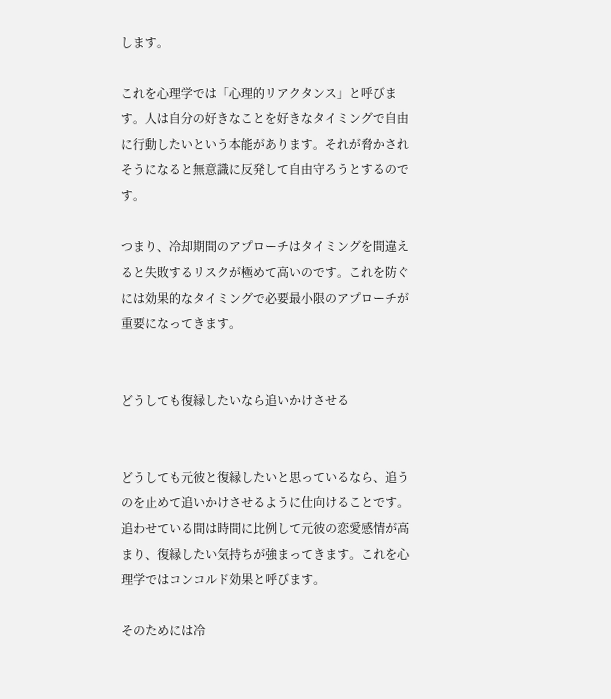します。

これを心理学では「心理的リアクタンス」と呼びます。人は自分の好きなことを好きなタイミングで自由に行動したいという本能があります。それが脅かされそうになると無意識に反発して自由守ろうとするのです。

つまり、冷却期間のアプローチはタイミングを間違えると失敗するリスクが極めて高いのです。これを防ぐには効果的なタイミングで必要最小限のアプローチが重要になってきます。


どうしても復縁したいなら追いかけさせる


どうしても元彼と復縁したいと思っているなら、追うのを止めて追いかけさせるように仕向けることです。追わせている間は時間に比例して元彼の恋愛感情が高まり、復縁したい気持ちが強まってきます。これを心理学ではコンコルド効果と呼びます。

そのためには冷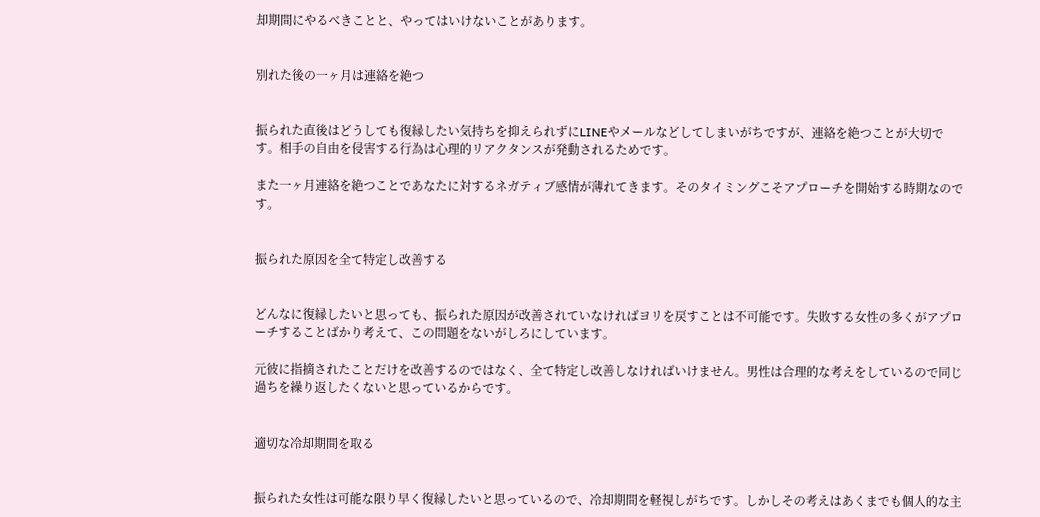却期間にやるべきことと、やってはいけないことがあります。


別れた後の一ヶ月は連絡を絶つ


振られた直後はどうしても復縁したい気持ちを抑えられずにLINEやメールなどしてしまいがちですが、連絡を絶つことが大切です。相手の自由を侵害する行為は心理的リアクタンスが発動されるためです。

また一ヶ月連絡を絶つことであなたに対するネガティブ感情が薄れてきます。そのタイミングこそアプローチを開始する時期なのです。


振られた原因を全て特定し改善する


どんなに復縁したいと思っても、振られた原因が改善されていなければヨリを戻すことは不可能です。失敗する女性の多くがアプローチすることばかり考えて、この問題をないがしろにしています。

元彼に指摘されたことだけを改善するのではなく、全て特定し改善しなければいけません。男性は合理的な考えをしているので同じ過ちを繰り返したくないと思っているからです。


適切な冷却期間を取る


振られた女性は可能な限り早く復縁したいと思っているので、冷却期間を軽視しがちです。しかしその考えはあくまでも個人的な主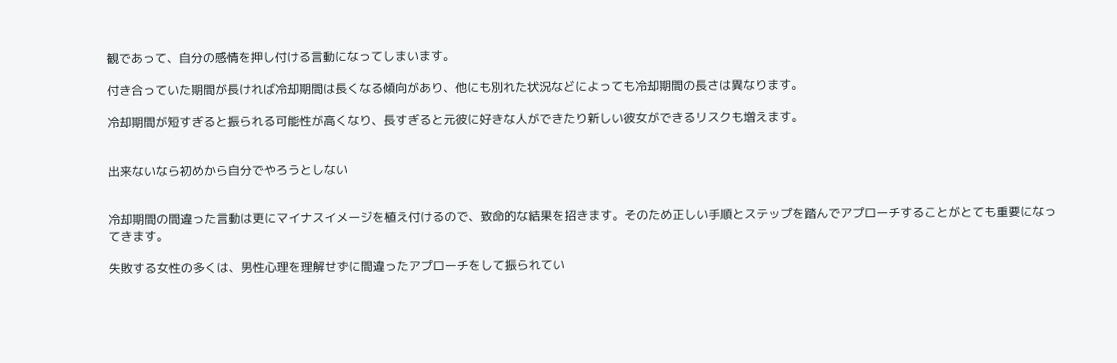観であって、自分の感情を押し付ける言動になってしまいます。

付き合っていた期間が長ければ冷却期間は長くなる傾向があり、他にも別れた状況などによっても冷却期間の長さは異なります。

冷却期間が短すぎると振られる可能性が高くなり、長すぎると元彼に好きな人ができたり新しい彼女ができるリスクも増えます。


出来ないなら初めから自分でやろうとしない


冷却期間の間違った言動は更にマイナスイメージを植え付けるので、致命的な結果を招きます。そのため正しい手順とステップを踏んでアプローチすることがとても重要になってきます。

失敗する女性の多くは、男性心理を理解せずに間違ったアプローチをして振られてい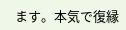ます。本気で復縁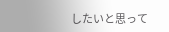したいと思って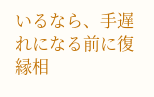いるなら、手遅れになる前に復縁相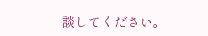談してください。